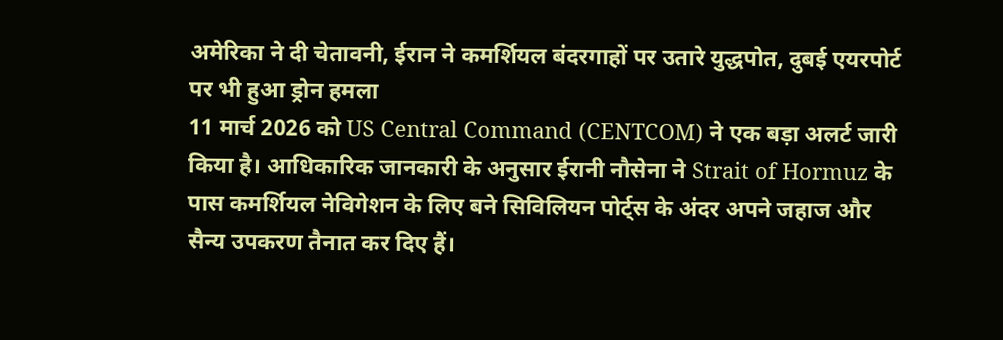अमेरिका ने दी चेतावनी, ईरान ने कमर्शियल बंदरगाहों पर उतारे युद्धपोत, दुबई एयरपोर्ट पर भी हुआ ड्रोन हमला
11 मार्च 2026 को US Central Command (CENTCOM) ने एक बड़ा अलर्ट जारी किया है। आधिकारिक जानकारी के अनुसार ईरानी नौसेना ने Strait of Hormuz के पास कमर्शियल नेविगेशन के लिए बने सिविलियन पोर्ट्स के अंदर अपने जहाज और सैन्य उपकरण तैनात कर दिए हैं।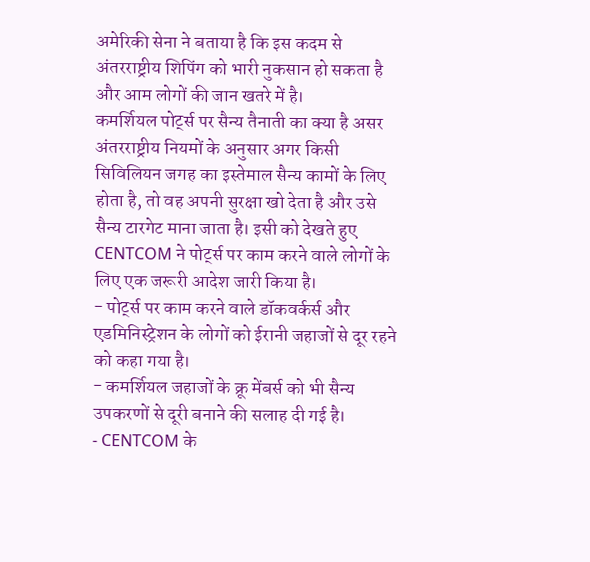अमेरिकी सेना ने बताया है कि इस कदम से अंतरराष्ट्रीय शिपिंग को भारी नुकसान हो सकता है और आम लोगों की जान खतरे में है।
कमर्शियल पोर्ट्स पर सैन्य तैनाती का क्या है असर
अंतरराष्ट्रीय नियमों के अनुसार अगर किसी सिविलियन जगह का इस्तेमाल सैन्य कामों के लिए होता है, तो वह अपनी सुरक्षा खो देता है और उसे सैन्य टारगेट माना जाता है। इसी को देखते हुए CENTCOM ने पोर्ट्स पर काम करने वाले लोगों के लिए एक जरूरी आदेश जारी किया है।
- पोर्ट्स पर काम करने वाले डॉकवर्कर्स और एडमिनिस्ट्रेशन के लोगों को ईरानी जहाजों से दूर रहने को कहा गया है।
- कमर्शियल जहाजों के क्रू मेंबर्स को भी सैन्य उपकरणों से दूरी बनाने की सलाह दी गई है।
- CENTCOM के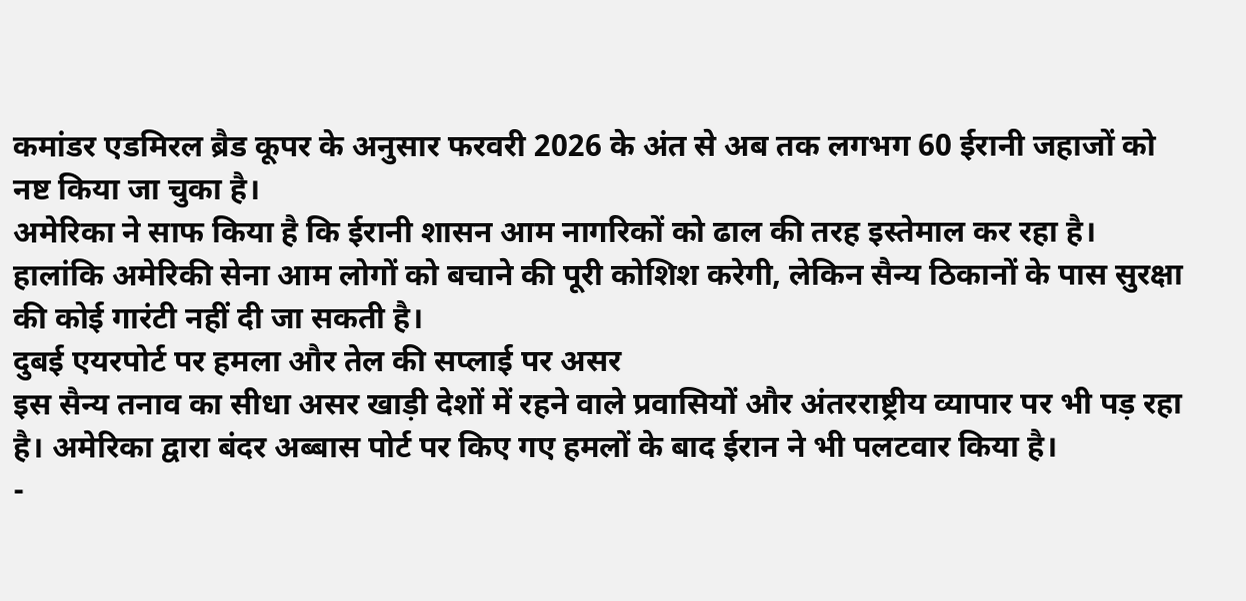कमांडर एडमिरल ब्रैड कूपर के अनुसार फरवरी 2026 के अंत से अब तक लगभग 60 ईरानी जहाजों को नष्ट किया जा चुका है।
अमेरिका ने साफ किया है कि ईरानी शासन आम नागरिकों को ढाल की तरह इस्तेमाल कर रहा है। हालांकि अमेरिकी सेना आम लोगों को बचाने की पूरी कोशिश करेगी, लेकिन सैन्य ठिकानों के पास सुरक्षा की कोई गारंटी नहीं दी जा सकती है।
दुबई एयरपोर्ट पर हमला और तेल की सप्लाई पर असर
इस सैन्य तनाव का सीधा असर खाड़ी देशों में रहने वाले प्रवासियों और अंतरराष्ट्रीय व्यापार पर भी पड़ रहा है। अमेरिका द्वारा बंदर अब्बास पोर्ट पर किए गए हमलों के बाद ईरान ने भी पलटवार किया है।
-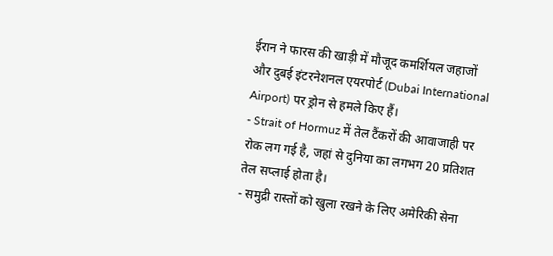ईरान ने फारस की खाड़ी में मौजूद कमर्शियल जहाजों और दुबई इंटरनेशनल एयरपोर्ट (Dubai International Airport) पर ड्रोन से हमले किए हैं।
- Strait of Hormuz में तेल टैंकरों की आवाजाही पर रोक लग गई है, जहां से दुनिया का लगभग 20 प्रतिशत तेल सप्लाई होता है।
- समुद्री रास्तों को खुला रखने के लिए अमेरिकी सेना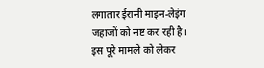लगातार ईरानी माइन-लेइंग जहाजों को नष्ट कर रही है।
इस पूरे मामले को लेकर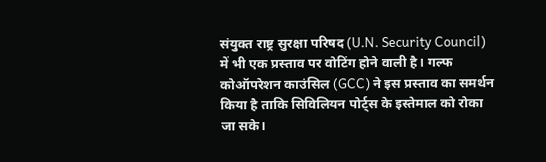संयुक्त राष्ट्र सुरक्षा परिषद (U.N. Security Council) में भी एक प्रस्ताव पर वोटिंग होने वाली है। गल्फ कोऑपरेशन काउंसिल (GCC) ने इस प्रस्ताव का समर्थन किया है ताकि सिविलियन पोर्ट्स के इस्तेमाल को रोका जा सके।